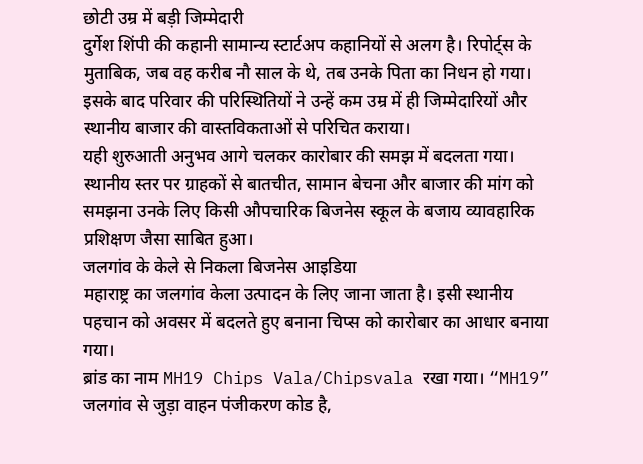छोटी उम्र में बड़ी जिम्मेदारी
दुर्गेश शिंपी की कहानी सामान्य स्टार्टअप कहानियों से अलग है। रिपोर्ट्स के मुताबिक, जब वह करीब नौ साल के थे, तब उनके पिता का निधन हो गया। इसके बाद परिवार की परिस्थितियों ने उन्हें कम उम्र में ही जिम्मेदारियों और स्थानीय बाजार की वास्तविकताओं से परिचित कराया।
यही शुरुआती अनुभव आगे चलकर कारोबार की समझ में बदलता गया। स्थानीय स्तर पर ग्राहकों से बातचीत, सामान बेचना और बाजार की मांग को समझना उनके लिए किसी औपचारिक बिजनेस स्कूल के बजाय व्यावहारिक प्रशिक्षण जैसा साबित हुआ।
जलगांव के केले से निकला बिजनेस आइडिया
महाराष्ट्र का जलगांव केला उत्पादन के लिए जाना जाता है। इसी स्थानीय पहचान को अवसर में बदलते हुए बनाना चिप्स को कारोबार का आधार बनाया गया।
ब्रांड का नाम MH19 Chips Vala/Chipsvala रखा गया। “MH19” जलगांव से जुड़ा वाहन पंजीकरण कोड है,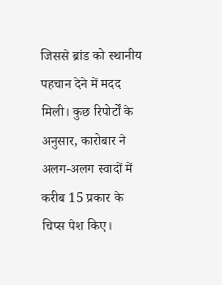जिससे ब्रांड को स्थानीय पहचान देने में मदद मिली। कुछ रिपोर्टों के अनुसार, कारोबार ने अलग-अलग स्वादों में करीब 15 प्रकार के चिप्स पेश किए।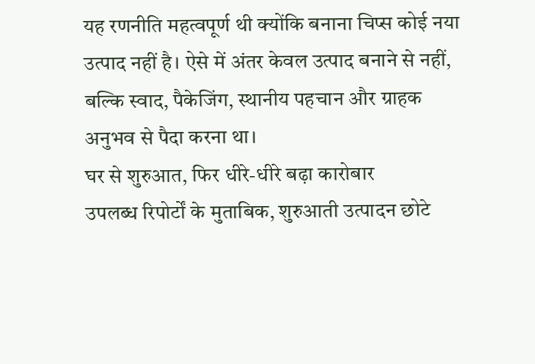यह रणनीति महत्वपूर्ण थी क्योंकि बनाना चिप्स कोई नया उत्पाद नहीं है। ऐसे में अंतर केवल उत्पाद बनाने से नहीं, बल्कि स्वाद, पैकेजिंग, स्थानीय पहचान और ग्राहक अनुभव से पैदा करना था।
घर से शुरुआत, फिर धीरे-धीरे बढ़ा कारोबार
उपलब्ध रिपोर्टों के मुताबिक, शुरुआती उत्पादन छोटे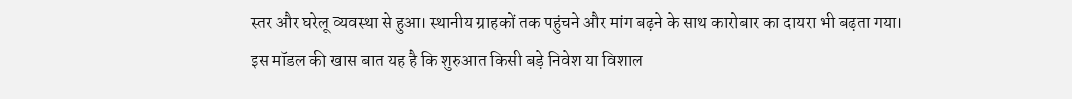स्तर और घरेलू व्यवस्था से हुआ। स्थानीय ग्राहकों तक पहुंचने और मांग बढ़ने के साथ कारोबार का दायरा भी बढ़ता गया।
इस मॉडल की खास बात यह है कि शुरुआत किसी बड़े निवेश या विशाल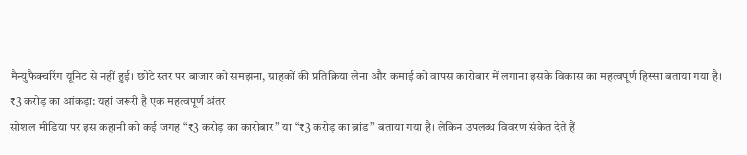मैन्युफैक्चरिंग यूनिट से नहीं हुई। छोटे स्तर पर बाजार को समझना, ग्राहकों की प्रतिक्रिया लेना और कमाई को वापस कारोबार में लगाना इसके विकास का महत्वपूर्ण हिस्सा बताया गया है।
₹3 करोड़ का आंकड़ा: यहां जरूरी है एक महत्वपूर्ण अंतर
सोशल मीडिया पर इस कहानी को कई जगह “₹3 करोड़ का कारोबार” या “₹3 करोड़ का ब्रांड” बताया गया है। लेकिन उपलब्ध विवरण संकेत देते हैं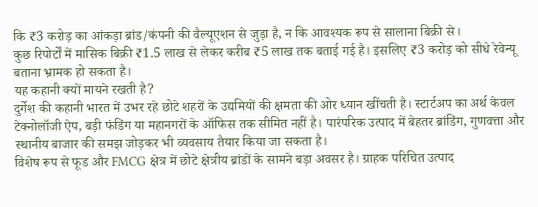कि ₹3 करोड़ का आंकड़ा ब्रांड/कंपनी की वैल्यूएशन से जुड़ा है, न कि आवश्यक रूप से सालाना बिक्री से।
कुछ रिपोर्टों में मासिक बिक्री ₹1.5 लाख से लेकर करीब ₹5 लाख तक बताई गई है। इसलिए ₹3 करोड़ को सीधे रेवेन्यू बताना भ्रामक हो सकता है।
यह कहानी क्यों मायने रखती है?
दुर्गेश की कहानी भारत में उभर रहे छोटे शहरों के उद्यमियों की क्षमता की ओर ध्यान खींचती है। स्टार्टअप का अर्थ केवल टेक्नोलॉजी ऐप, बड़ी फंडिंग या महानगरों के ऑफिस तक सीमित नहीं है। पारंपरिक उत्पाद में बेहतर ब्रांडिंग, गुणवत्ता और स्थानीय बाजार की समझ जोड़कर भी व्यवसाय तैयार किया जा सकता है।
विशेष रूप से फूड और FMCG क्षेत्र में छोटे क्षेत्रीय ब्रांडों के सामने बड़ा अवसर है। ग्राहक परिचित उत्पाद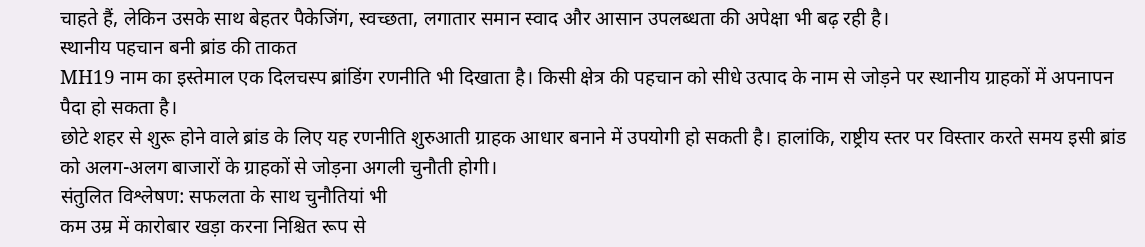चाहते हैं, लेकिन उसके साथ बेहतर पैकेजिंग, स्वच्छता, लगातार समान स्वाद और आसान उपलब्धता की अपेक्षा भी बढ़ रही है।
स्थानीय पहचान बनी ब्रांड की ताकत
MH19 नाम का इस्तेमाल एक दिलचस्प ब्रांडिंग रणनीति भी दिखाता है। किसी क्षेत्र की पहचान को सीधे उत्पाद के नाम से जोड़ने पर स्थानीय ग्राहकों में अपनापन पैदा हो सकता है।
छोटे शहर से शुरू होने वाले ब्रांड के लिए यह रणनीति शुरुआती ग्राहक आधार बनाने में उपयोगी हो सकती है। हालांकि, राष्ट्रीय स्तर पर विस्तार करते समय इसी ब्रांड को अलग-अलग बाजारों के ग्राहकों से जोड़ना अगली चुनौती होगी।
संतुलित विश्लेषण: सफलता के साथ चुनौतियां भी
कम उम्र में कारोबार खड़ा करना निश्चित रूप से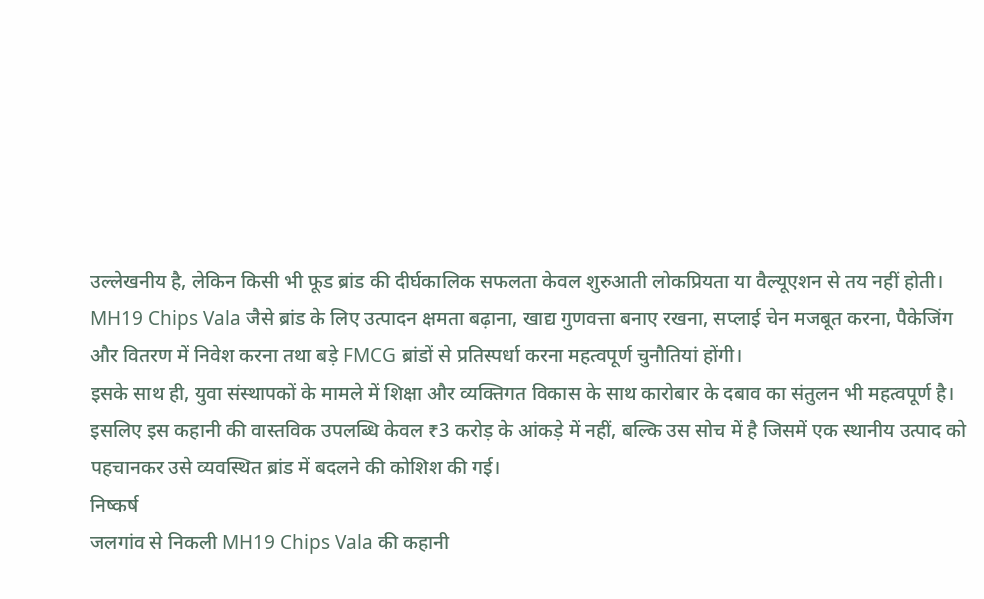उल्लेखनीय है, लेकिन किसी भी फूड ब्रांड की दीर्घकालिक सफलता केवल शुरुआती लोकप्रियता या वैल्यूएशन से तय नहीं होती।
MH19 Chips Vala जैसे ब्रांड के लिए उत्पादन क्षमता बढ़ाना, खाद्य गुणवत्ता बनाए रखना, सप्लाई चेन मजबूत करना, पैकेजिंग और वितरण में निवेश करना तथा बड़े FMCG ब्रांडों से प्रतिस्पर्धा करना महत्वपूर्ण चुनौतियां होंगी।
इसके साथ ही, युवा संस्थापकों के मामले में शिक्षा और व्यक्तिगत विकास के साथ कारोबार के दबाव का संतुलन भी महत्वपूर्ण है।
इसलिए इस कहानी की वास्तविक उपलब्धि केवल ₹3 करोड़ के आंकड़े में नहीं, बल्कि उस सोच में है जिसमें एक स्थानीय उत्पाद को पहचानकर उसे व्यवस्थित ब्रांड में बदलने की कोशिश की गई।
निष्कर्ष
जलगांव से निकली MH19 Chips Vala की कहानी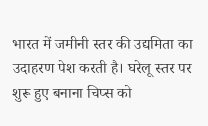भारत में जमीनी स्तर की उद्यमिता का उदाहरण पेश करती है। घरेलू स्तर पर शुरू हुए बनाना चिप्स को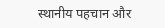स्थानीय पहचान और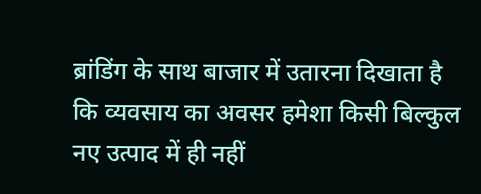ब्रांडिंग के साथ बाजार में उतारना दिखाता है कि व्यवसाय का अवसर हमेशा किसी बिल्कुल नए उत्पाद में ही नहीं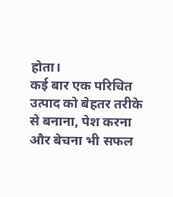होता।
कई बार एक परिचित उत्पाद को बेहतर तरीके से बनाना, पेश करना और बेचना भी सफल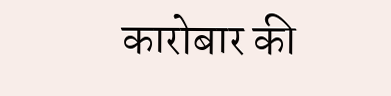कारोबार की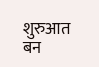शुरुआत बन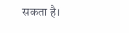सकता है।